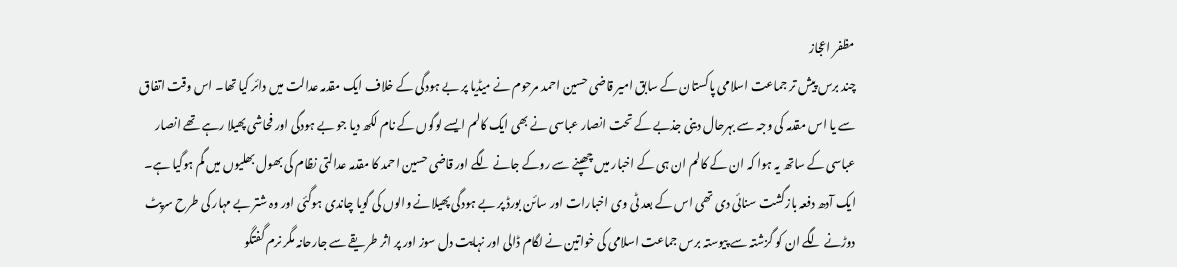مظفر اعجاز
چند برس پیش تر جماعت اسلامی پاکستان کے سابق امیر قاضی حسین احمد مرحوم نے میڈیا پر بے ہودگی کے خلاف ایک مقدمہ عدالت میں دائر کیا تھا۔ اس وقت اتفاق سے یا اس مقدمہ کی وجہ سے بہرحال دینی جذبے کے تحت انصار عباسی نے بھی ایک کالم ایسے لوگوں کے نام لکھ دیا جو بے ہودگی اور فحاشی پھیلا رہے تھے انصار عباسی کے ساتھ یہ ہوا کہ ان کے کالم ان ہی کے اخبار میں چھپنے سے روکے جانے لگے اور قاضی حسین احمد کا مقدمہ عدالتی نظام کی بھول بھلیوں میں گم ہوگیا ہے۔ ایک آدھ دفعہ بازگشت سنائی دی تھی اس کے بعد ٹی وی اخبارات اور سائن بورڈ پر بے ہودگی پھیلانے والوں کی گویا چاندی ہوگئی اور وہ شتر بے مہار کی طرح سرپٹ دوڑنے لگے ان کو گزشتہ سے پیوستہ برس جماعت اسلامی کی خواتین نے لگام ڈالی اور نہایت دل سوز اور پر اثر طریقے سے جارحانہ مگر نرم گفتگو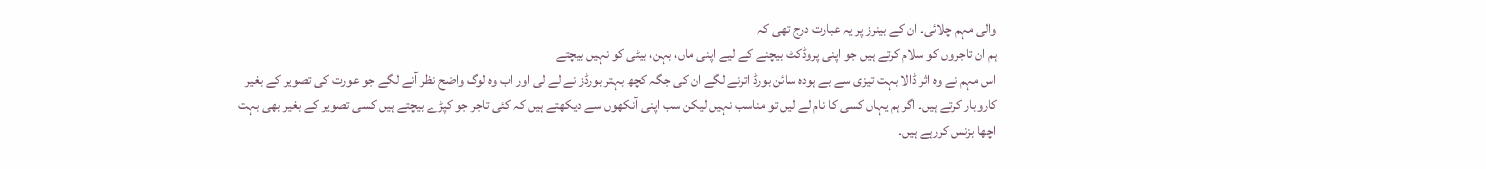والی مہم چلائی۔ ان کے بینرز پر یہ عبارت درج تھی کہ
ہم ان تاجروں کو سلام کرتے ہیں جو اپنی پروڈکٹ بیچنے کے لیے اپنی ماں، بہن، بیٹی کو نہیں بیچتے
اس مہم نے وہ اثر ڈالا بہت تیزی سے بے ہودہ سائن بورڈ اترنے لگے ان کی جگہ کچھ بہتر بورڈز نے لے لی اور اب وہ لوگ واضح نظر آنے لگے جو عورت کی تصویر کے بغیر کاروبار کرتے ہیں۔ اگر ہم یہاں کسی کا نام لے لیں تو مناسب نہیں لیکن سب اپنی آنکھوں سے دیکھتے ہیں کہ کئی تاجر جو کپڑے بیچتے ہیں کسی تصویر کے بغیر بھی بہت اچھا بزنس کررہے ہیں۔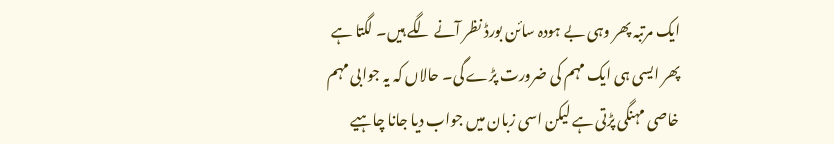ایک مرتبہ پھر وہی بے ہودہ سائن بورڈ نظر آنے لگے ہیں۔ لگتا ہے پھر ایسی ہی ایک مہم کی ضرورت پڑے گی۔ حالاں کہ یہ جوابی مہم خاصی مہنگی پڑتی ہے لیکن اسی زبان میں جواب دیا جانا چاہیے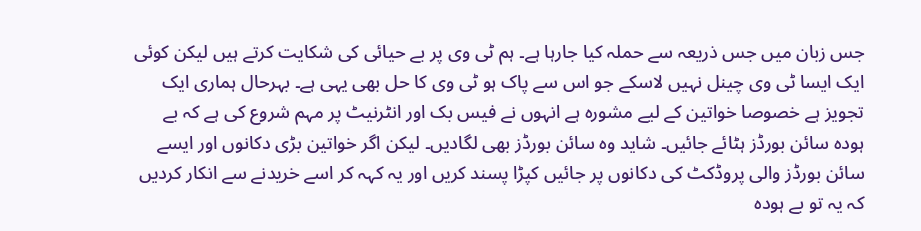جس زبان میں جس ذریعہ سے حملہ کیا جارہا ہے۔ ہم ٹی وی پر بے حیائی کی شکایت کرتے ہیں لیکن کوئی ایک ایسا ٹی وی چینل نہیں لاسکے جو اس سے پاک ہو ٹی وی کا حل بھی یہی ہے۔ بہرحال ہماری ایک تجویز ہے خصوصا خواتین کے لیے مشورہ ہے انہوں نے فیس بک اور انٹرنیٹ پر مہم شروع کی ہے کہ بے ہودہ سائن بورڈز ہٹائے جائیں۔ شاید وہ سائن بورڈز بھی لگادیں۔ لیکن اگر خواتین بڑی دکانوں اور ایسے سائن بورڈز والی پروڈکٹ کی دکانوں پر جائیں کپڑا پسند کریں اور یہ کہہ کر اسے خریدنے سے انکار کردیں کہ یہ تو بے ہودہ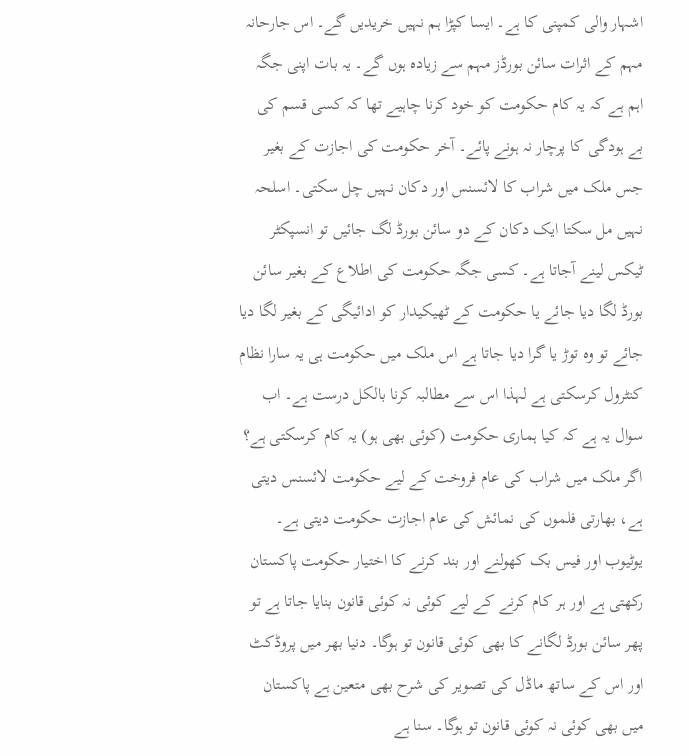اشہار والی کمپنی کا ہے۔ ایسا کپڑا ہم نہیں خریدیں گے۔ اس جارحانہ مہم کے اثرات سائن بورڈز مہم سے زیادہ ہوں گے۔ یہ بات اپنی جگہ اہم ہے کہ یہ کام حکومت کو خود کرنا چاہیے تھا کہ کسی قسم کی بے ہودگی کا پرچار نہ ہونے پائے۔ آخر حکومت کی اجازت کے بغیر جس ملک میں شراب کا لائسنس اور دکان نہیں چل سکتی۔ اسلحہ نہیں مل سکتا ایک دکان کے دو سائن بورڈ لگ جائیں تو انسپکٹر ٹیکس لینے آجاتا ہے۔ کسی جگہ حکومت کی اطلاع کے بغیر سائن بورڈ لگا دیا جائے یا حکومت کے ٹھیکیدار کو ادائیگی کے بغیر لگا دیا جائے تو وہ توڑ یا گرا دیا جاتا ہے اس ملک میں حکومت ہی یہ سارا نظام کنٹرول کرسکتی ہے لہذا اس سے مطالبہ کرنا بالکل درست ہے۔ اب سوال یہ ہے کہ کیا ہماری حکومت (کوئی بھی ہو) یہ کام کرسکتی ہے؟ اگر ملک میں شراب کی عام فروخت کے لیے حکومت لائسنس دیتی ہے، بھارتی فلموں کی نمائش کی عام اجازت حکومت دیتی ہے۔ یوٹیوب اور فیس بک کھولنے اور بند کرنے کا اختیار حکومت پاکستان رکھتی ہے اور ہر کام کرنے کے لیے کوئی نہ کوئی قانون بنایا جاتا ہے تو پھر سائن بورڈ لگانے کا بھی کوئی قانون تو ہوگا۔ دنیا بھر میں پروڈکٹ اور اس کے ساتھ ماڈل کی تصویر کی شرح بھی متعین ہے پاکستان میں بھی کوئی نہ کوئی قانون تو ہوگا۔ سنا ہے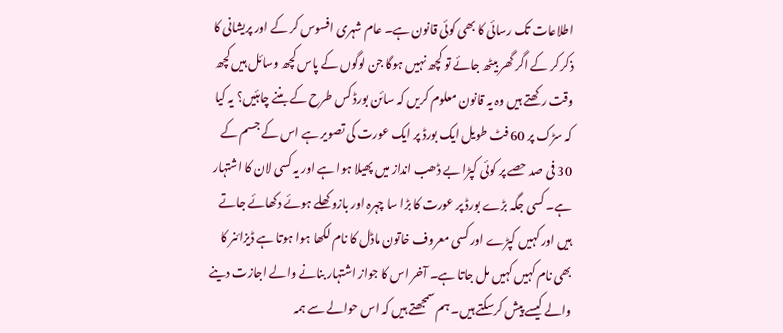اطلاعات تک رسائی کا بھی کوئی قانون ہے۔ عام شہری افسوس کر کے اور پریشانی کا ذکر کر کے اگر گھر بیٹھ جائے تو کچھ نہیں ہوگا جن لوگوں کے پاس کچھ وسائل ہیں کچھ وقت رکھتے ہیں وہ یہ قانون معلوم کریں کہ سائن بورڈ کس طرح کے بننے چاہئیں؟ یہ کیا کہ سڑک پر 60 فٹ طویل ایک بورڈ پر ایک عورت کی تصویر ہے اس کے جسم کے 30 فی صد حصے پر کوئی کپڑا بے ڈھب انداز میں پھیلا ہوا ہے اور یہ کسی لان کا اشتہار ہے۔ کسی جگہ بڑے بورڈ پر عورت کا بڑا سا چہرہ اور بازو کھلے ہوئے دکھائے جاتے ہیں اور کہیں کپڑے اور کسی معروف خاتون ماڈل کا نام لکھا ہوا ہوتا ہے ڈیزائنر کا بھی نام کہیں کہیں مل جاتا ہے۔ آخر اس کا جواز اشتہار بنانے والے اجازت دینے والے کیسے پیش کرسکتے ہیں۔ ہم سمجھتے ہیں کہ اس حوالے سے ہمہ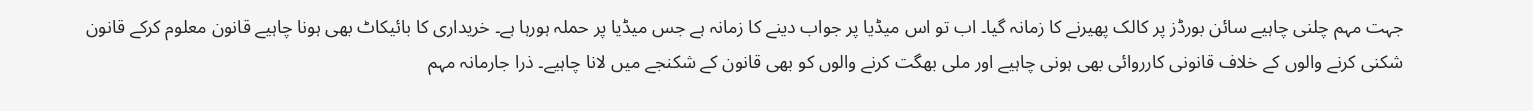جہت مہم چلنی چاہیے سائن بورڈز پر کالک پھیرنے کا زمانہ گیا۔ اب تو اس میڈیا پر جواب دینے کا زمانہ ہے جس میڈیا پر حملہ ہورہا ہے۔ خریداری کا بائیکاٹ بھی ہونا چاہیے قانون معلوم کرکے قانون شکنی کرنے والوں کے خلاف قانونی کارروائی بھی ہونی چاہیے اور ملی بھگت کرنے والوں کو بھی قانون کے شکنجے میں لانا چاہیے۔ ذرا جارمانہ مہم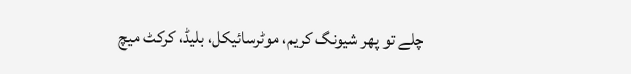چلے تو پھر شیونگ کریم، موٹرسائیکل، بلیڈ، کرکٹ میچ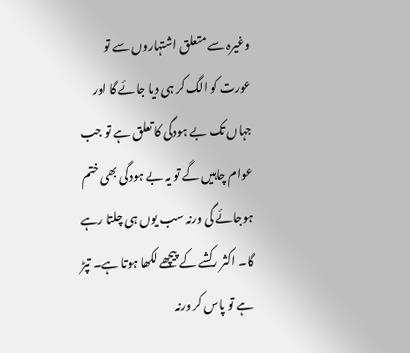وغیرہ سے متعلق اشتہاروں سے تو عورت کو الگ کر ہی دیا جائے گا اور جہاں تک بے ہودگی کا تعلق ہے تو جب عوام چاہیں گے تو یہ بے ہودگی بھی ختم ہوجائے گی ورنہ سب یوں ہی چلتا رہے گا۔ اکثر رکشے کے پیچھے لکھا ہوتا ہے۔ تپڑ ہے تو پاس کر ورنہ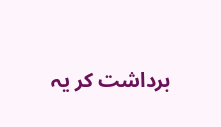برداشت کر یہ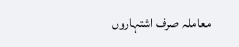معاملہ صرف اشتہاروں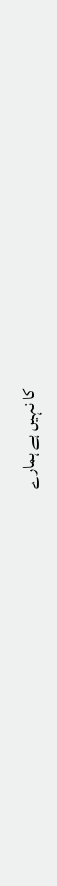کا نہیں ہے ہمارے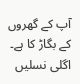آپ کے گھروں کے بگاڑ کا ہے۔ اگلی نسلیں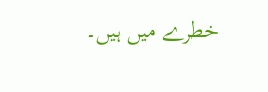خطرے میں ہیں۔